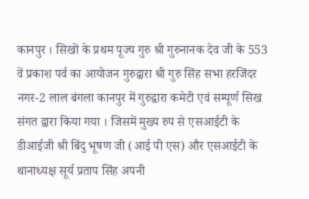कानपुर । सिखों के प्रथम पूज्य गुरु श्री गुरुनानक देव जी के 553 वें प्रकाश पर्व का आयोजन गुरुद्वारा श्री गुरु सिंह सभा हरजिंदर नगर-2 लाल बंगला कानपुर में गुरुद्वारा कमेटी एवं सम्पूर्ण सिख संगत द्वारा किया गया । जिसमें मुख्य रुप से एसआईटी के डीआईजी श्री बिंदु भूषण जी (आई पी एस) और एसआईटी के थानाध्यक्ष सूर्य प्रताप सिंह अपनी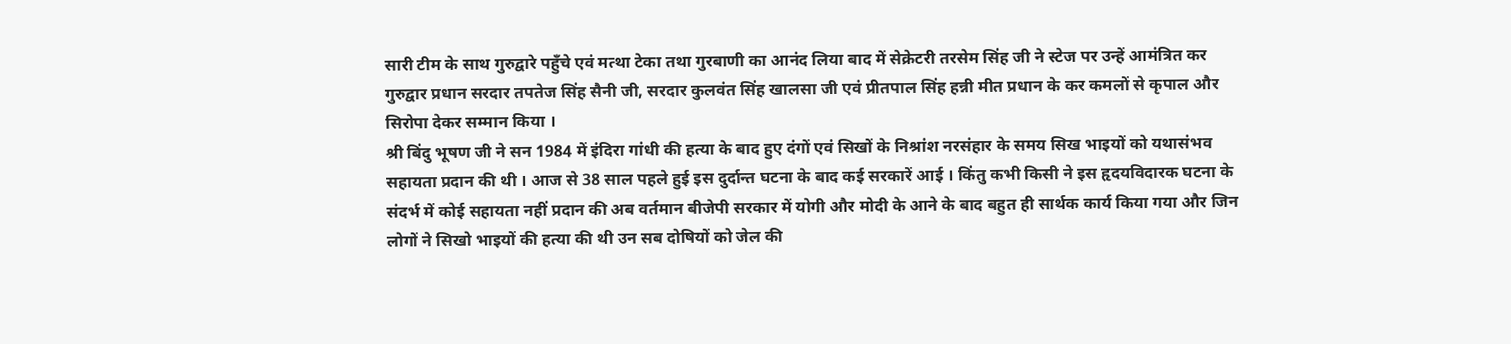सारी टीम के साथ गुरुद्वारे पहुँचे एवं मत्था टेका तथा गुरबाणी का आनंद लिया बाद में सेक्रेटरी तरसेम सिंह जी ने स्टेज पर उन्हें आमंत्रित कर गुरुद्वार प्रधान सरदार तपतेज सिंह सैनी जी, सरदार कुलवंत सिंह खालसा जी एवं प्रीतपाल सिंह हन्नी मीत प्रधान के कर कमलों से कृपाल और सिरोपा देकर सम्मान किया ।
श्री बिंदु भूषण जी ने सन 1984 में इंदिरा गांधी की हत्या के बाद हुए दंगों एवं सिखों के निश्रांश नरसंहार के समय सिख भाइयों को यथासंभव सहायता प्रदान की थी । आज से 38 साल पहले हुई इस दुर्दान्त घटना के बाद कई सरकारें आई । किंतु कभी किसी ने इस हृदयविदारक घटना के संदर्भ में कोई सहायता नहीं प्रदान की अब वर्तमान बीजेपी सरकार में योगी और मोदी के आने के बाद बहुत ही सार्थक कार्य किया गया और जिन लोगों ने सिखो भाइयों की हत्या की थी उन सब दोषियों को जेल की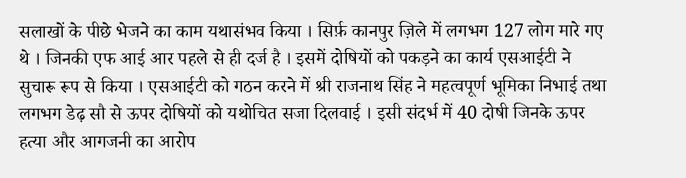सलाखों के पीछे भेजने का काम यथासंभव किया । सिर्फ़ कानपुर ज़िले में लगभग 127 लोग मारे गए थे । जिनकी एफ आई आर पहले से ही दर्ज है । इसमें दोषियों को पकड़ने का कार्य एसआईटी ने सुचारू रूप से किया । एसआईटी को गठन करने में श्री राजनाथ सिंह ने महत्वपूर्ण भूमिका निभाई तथा लगभग डेढ़ सौ से ऊपर दोषियों को यथोचित सजा दिलवाई । इसी संदर्भ में 40 दोषी जिनके ऊपर हत्या और आगजनी का आरोप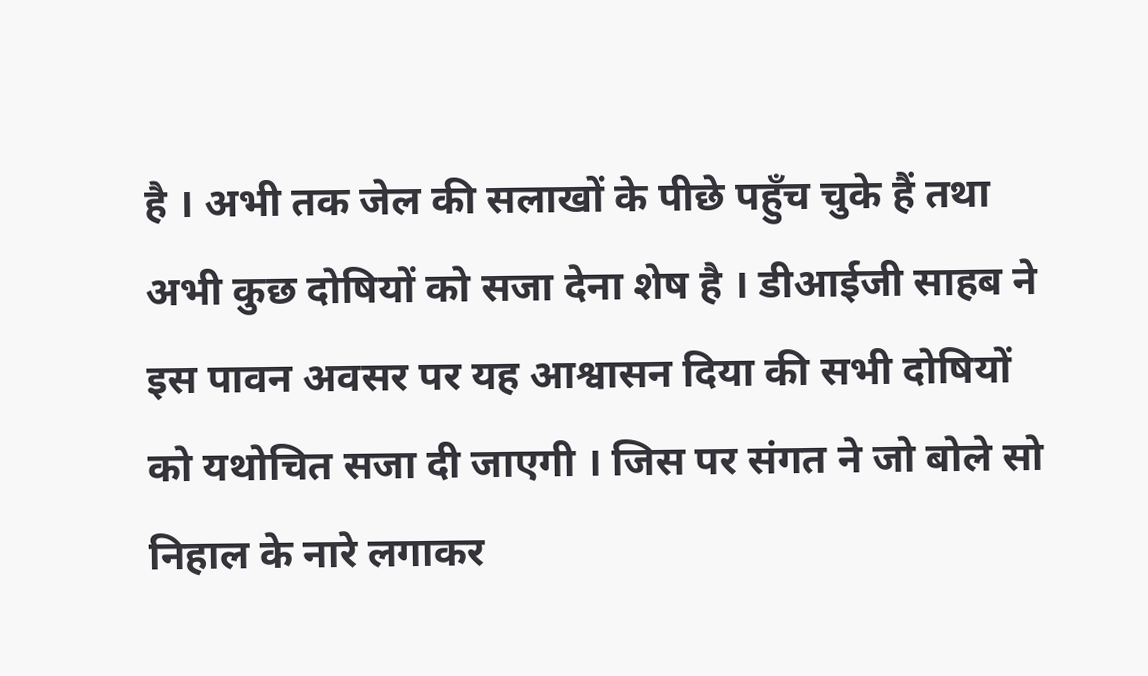है । अभी तक जेल की सलाखों के पीछे पहुँच चुके हैं तथा अभी कुछ दोषियों को सजा देना शेष है । डीआईजी साहब ने इस पावन अवसर पर यह आश्वासन दिया की सभी दोषियों को यथोचित सजा दी जाएगी । जिस पर संगत ने जो बोले सो निहाल के नारे लगाकर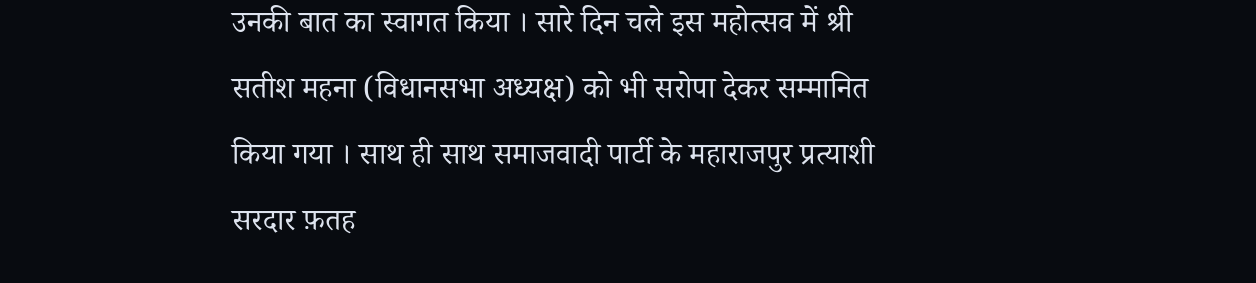उनकी बात का स्वागत किया । सारे दिन चले इस महोत्सव में श्री सतीश महना (विधानसभा अध्यक्ष) को भी सरोपा देकर सम्मानित किया गया । साथ ही साथ समाजवादी पार्टी के महाराजपुर प्रत्याशी सरदार फ़तह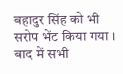बहादुर सिंह को भी सरोप भेंट किया गया । बाद में सभी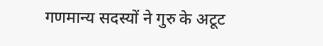गणमान्य सदस्यों ने गुरु के अटूट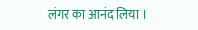लंगर का आनंद लिया ।